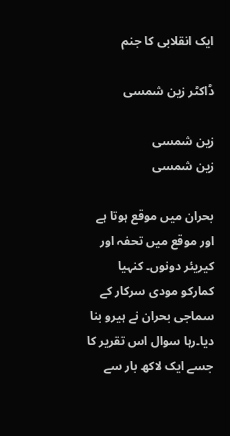ایک انقلابی کا جنم

ڈاکٹر زین شمسی

زین شمسی
زین شمسی

بحران میں موقع ہوتا ہے اور موقع میں تحفہ اور کیریئر دونوں۔ کنہیا کمارکو مودی سرکار کے سماجی بحران نے ہیرو بنا دیا۔رہا سوال اس تقریر کا جسے ایک لاکھ بار سے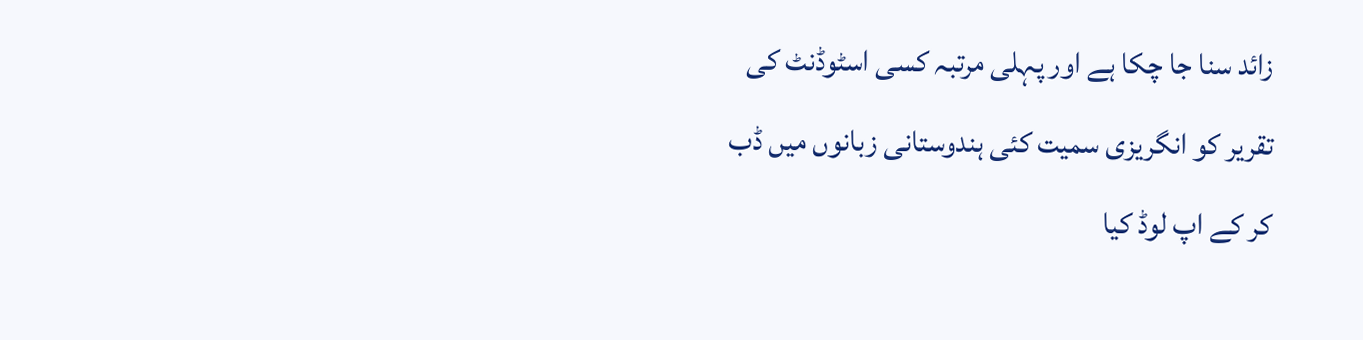زائد سنا جا چکا ہے اور پہلی مرتبہ کسی اسٹوڈنٹ کی تقریر کو انگریزی سمیت کئی ہندوستانی زبانوں میں ڈب کر کے اپ لوڈ کیا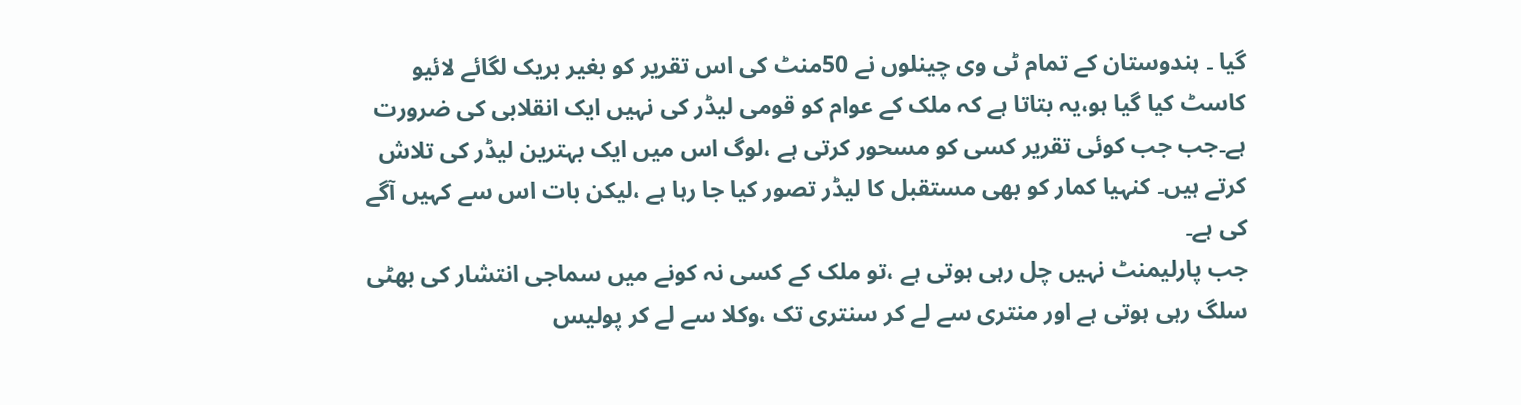گیا ۔ ہندوستان کے تمام ٹی وی چینلوں نے 50منٹ کی اس تقریر کو بغیر بریک لگائے لائیو کاسٹ کیا گیا ہو،یہ بتاتا ہے کہ ملک کے عوام کو قومی لیڈر کی نہیں ایک انقلابی کی ضرورت ہے۔جب جب کوئی تقریر کسی کو مسحور کرتی ہے ،لوگ اس میں ایک بہترین لیڈر کی تلاش کرتے ہیں۔ کنہیا کمار کو بھی مستقبل کا لیڈر تصور کیا جا رہا ہے ،لیکن بات اس سے کہیں آگے کی ہے۔
جب پارلیمنٹ نہیں چل رہی ہوتی ہے ،تو ملک کے کسی نہ کونے میں سماجی انتشار کی بھٹی سلگ رہی ہوتی ہے اور منتری سے لے کر سنتری تک ،وکلا سے لے کر پولیس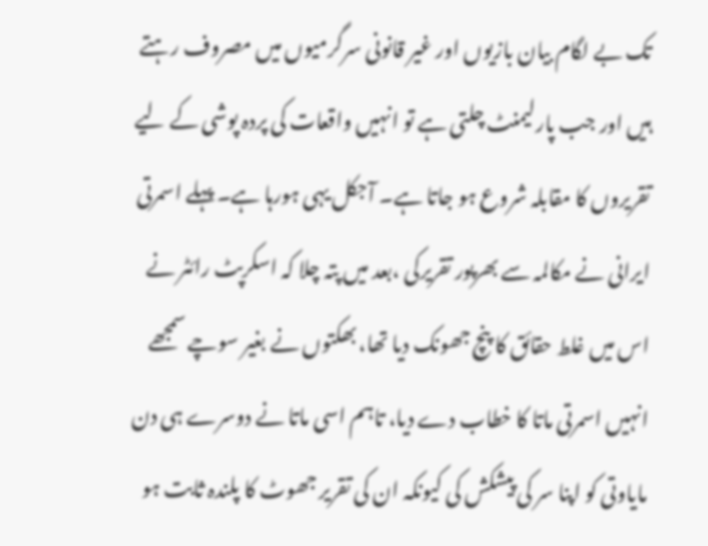تک بے لگام بیان بازیوں اور غیر قانونی سرگرمیوں میں مصروف رہتے ہیں اور جب پارلیمنٹ چلتی ہے تو انہیں واقعات کی پردہ پوشی کے لیے تقریروں کا مقابلہ شروع ہو جاتا ہے۔ آجکل یہی ہورہا ہے۔ پہلے اسمرتی ایرانی نے مکالمہ سے بھرپور تقریرکی ،بعد میں پتہ چلا کہ اسکرپٹ رائٹر نے اس میں غلط حقائق کا پنچ جھونک دیا تھا، بھکتوں نے بغیر سوچے سمجھے انہیں اسمرتی ماتا کا خطاب دے دیا، تاہم اسی ماتا نے دوسرے ہی دن مایاوتی کو اپنا سر کی پیشکش کی کیونکہ ان کی تقریر جھوٹ کا پلندہ ثابت ہو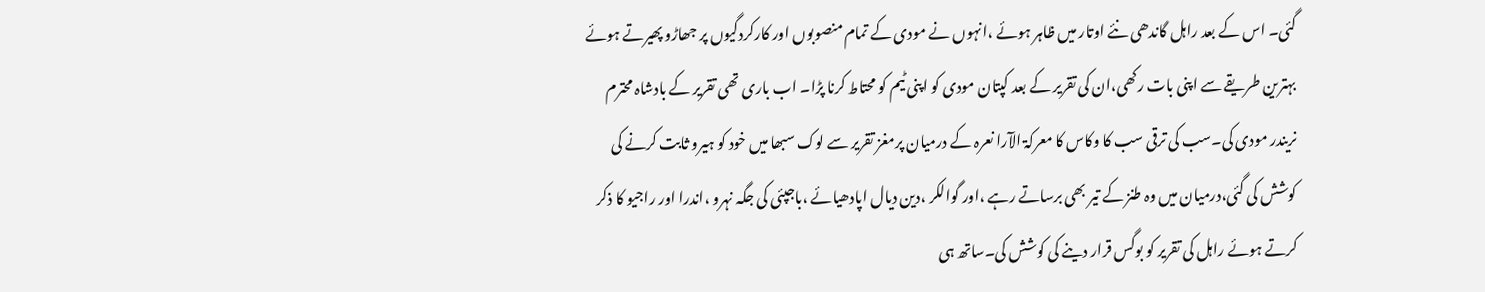گئی۔ اس کے بعد راہل گاندھی نئے اوتار میں ظاہر ہوئے ،انہوں نے مودی کے تمام منصوبوں اور کارکردگیوں پر جھاڑو پھیرتے ہوئے بہترین طریقے سے اپنی بات رکھی،ان کی تقریر کے بعد کپتان مودی کو اپنی ٹیم کو محتاط کرنا پڑا۔ اب باری تھی تقریر کے بادشاہ محترم نریندر مودی کی۔سب کی ترقی سب کا وکاس کا معرکۃ الآرا نعرہ کے درمیان پرمغز تقریر سے لوک سبھا میں خود کو ہیرو ثابت کرنے کی کوشش کی گئی،درمیان میں وہ طنز کے تیر بھی برساتے رہے ،اور گوالکر ،دین دیال اپادھیائے ،باجپئی کی جگہ نہرو ،اندرا اور راجیو کا ذکر کرتے ہوئے راہل کی تقریر کو بوگس قرار دینے کی کوشش کی۔ساتھ ہی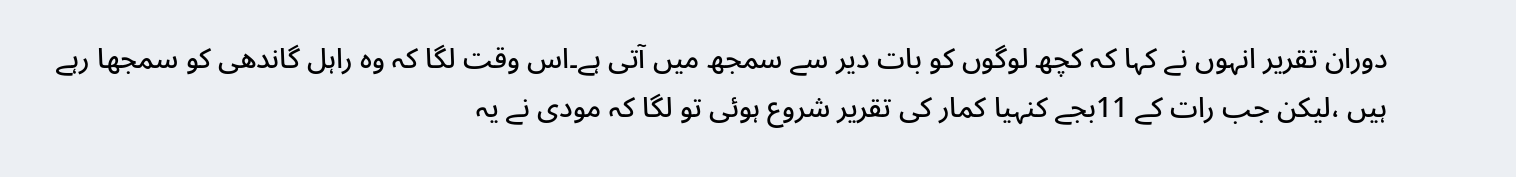دوران تقریر انہوں نے کہا کہ کچھ لوگوں کو بات دیر سے سمجھ میں آتی ہے۔اس وقت لگا کہ وہ راہل گاندھی کو سمجھا رہے ہیں ،لیکن جب رات کے 11بجے کنہیا کمار کی تقریر شروع ہوئی تو لگا کہ مودی نے یہ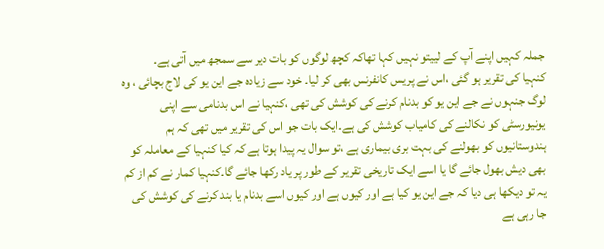جملہ کہیں اپنے آپ کے لییتو نہیں کہا تھاکہ کچھ لوگوں کو بات دیر سے سمجھ میں آتی ہے۔
کنہیا کی تقریر ہو گئی ،اس نے پریس کانفرنس بھی کر لیا۔ خود سے زیادہ جے این یو کی لاج بچائی ، وہ لوگ جنہوں نے جے این یو کو بدنام کرنے کی کوشش کی تھی ،کنہیا نے اس بدنامی سے اپنی یونیورسٹی کو نکالنے کی کامیاب کوشش کی ہے۔ایک بات جو اس کی تقریر میں تھی کہ ہم ہندوستانیوں کو بھولنے کی بہت بری بیماری ہے ،تو سوال یہ پیدا ہوتا ہے کہ کیا کنہیا کے معاملہ کو بھی دیش بھول جائے گا یا اسے ایک تاریخی تقریر کے طور پر یاد رکھا جائے گا۔کنہیا کمار نے کم از کم یہ تو دیکھا ہی دیا کہ جے این یو کیا ہے اور کیوں ہے اور کیوں اسے بدنام یا بند کرنے کی کوشش کی جا رہی ہے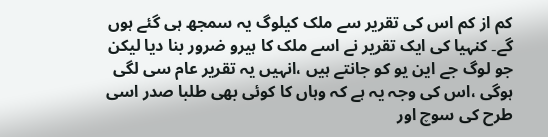کم از کم اس کی تقریر سے ملک کیلوگ یہ سمجھ ہی گئے ہوں گے۔ کنہیا کی ایک تقریر نے اسے ملک کا ہیرو ضرور بنا دیا لیکن جو لوگ جے این یو کو جانتے ہیں ،انہیں یہ تقریر عام سی لگی ہوگی ،اس کی وجہ یہ ہے کہ وہاں کا کوئی بھی طلبا صدر اسی طرح کی سوچ اور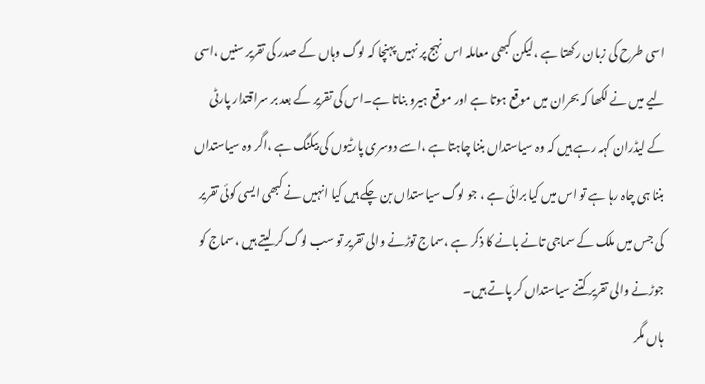اسی طرح کی زبان رکھتا ہے ،لیکن کبھی معاملہ اس نہج پر نہیں پہنچا کہ لوگ وہاں کے صدر کی تقریر سنیں ،اسی لیے میں نے لکھا کہ بحران میں موقع ہوتا ہے اور موقع ہیرو بناتا ہے۔اس کی تقریر کے بعد بر سراقتدار پارٹی کے لیڈران کہہ رہے ہیں کہ وہ سیاستداں بننا چاہتا ہے ،اسے دوسری پارٹیوں کی بیکنگ ہے ،اگر وہ سیاستداں بننا ہی چاہ رہا ہے تو اس میں کیا برائی ہے ، جو لوگ سیاستداں بن چکے ہیں کیا انہیں نے کبھی ایسی کوئی تقریر کی جس میں ملک کے سماجی تانے بانے کا ذکر ہے ،سماج توڑنے والی تقریر تو سب لوگ کر لیتے ہیں ،سماج کو جوڑنے والی تقریر کتنے سیاستداں کر پاتے ہیں۔
ہاں مگر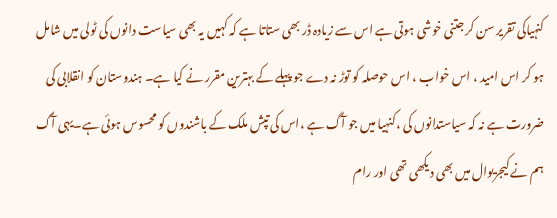کنہیاکی تقریر سن کر جتنی خوشی ہوتی ہے اس سے زیادہ ڈر بھی ستاتا ہے کہ کہیں یہ بھی سیاست دانوں کی ٹولی میں شامل ہو کر اس امید ، اس خواب ، اس حوصلہ کو توڑ نہ دے جو پہلے کے بہترین مقرر نے کیا ہے۔ ہندوستان کو انقلابی کی ضرورت ہے نہ کہ سیاستدانوں کی ،کنہیا میں جو آگ ہے ،اس کی تپش ملک کے باشندوں کو محسوس ہوئی ہے۔یہی آگ ہم نے کیجریوال میں بھی دیکھی تھی اور رام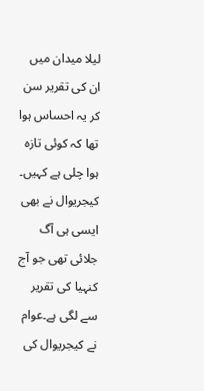لیلا میدان میں ان کی تقریر سن کر یہ احساس ہوا تھا کہ کوئی تازہ ہوا چلی ہے کہیں۔ کیجریوال نے بھی ایسی ہی آگ جلائی تھی جو آج کنہیا کی تقریر سے لگی ہے۔عوام نے کیجریوال کی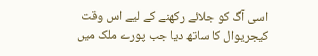اسی آگ کو جلائے رکھنے کے لیے اس وقت کیجریوال کا ساتھ دیا جب پورے ملک میں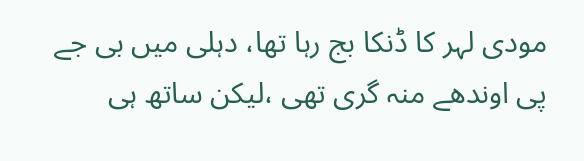مودی لہر کا ڈنکا بج رہا تھا، دہلی میں بی جے پی اوندھے منہ گری تھی ،لیکن ساتھ ہی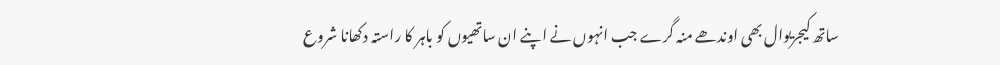ساتھ کیجریوال بھی اوندھے منہ گرے جب انہوں نے اپنے ان ساتھیوں کو باہر کا راستہ دکھانا شروع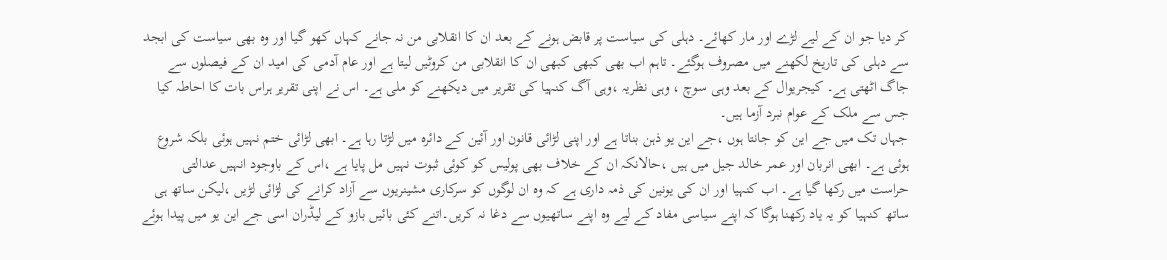کر دیا جو ان کے لیے لڑے اور مار کھائے۔ دہلی کی سیاست پر قابض ہونے کے بعد ان کا انقلابی من نہ جانے کہاں کھو گیا اور وہ بھی سیاست کی ابجد سے دہلی کی تاریخ لکھنے میں مصروف ہوگئے۔ تاہم اب بھی کبھی کبھی ان کا انقلابی من کروٹیں لیتا ہے اور عام آدمی کی امید ان کے فیصلوں سے جاگ اٹھتی ہے۔ کیجریوال کے بعد وہی سوچ ، وہی نظریہ ،وہی آگ کنہیا کی تقریر میں دیکھنے کو ملی ہے۔ اس نے اپنی تقریر ہراس بات کا احاطہ کیا جس سے ملک کے عوام نبرد آزما ہیں۔
جہاں تک میں جے این کو جانتا ہوں ،جے این یو ذہن بناتا ہے اور اپنی لڑائی قانون اور آئین کے دائرہ میں لڑتا رہا ہے۔ ابھی لڑائی ختم نہیں ہوئی بلکہ شروع ہوئی ہے۔ ابھی انربان اور عمر خالد جیل میں ہیں ،حالانکہ ان کے خلاف بھی پولیس کو کوئی ثبوت نہیں مل پایا ہے ،اس کے باوجود انہیں عدالتی حراست میں رکھا گیا ہے۔ اب کنہیا اور ان کی یونین کی ذمہ داری ہے کہ وہ ان لوگوں کو سرکاری مشینریوں سے آزاد کرانے کی لڑائی لڑیں ،لیکن ساتھ ہی ساتھ کنہیا کو یہ یاد رکھنا ہوگا کہ اپنے سیاسی مفاد کے لیے وہ اپنے ساتھیوں سے دغا نہ کریں۔اتنے کئی بائیں بازو کے لیڈران اسی جے این یو میں پیدا ہوئے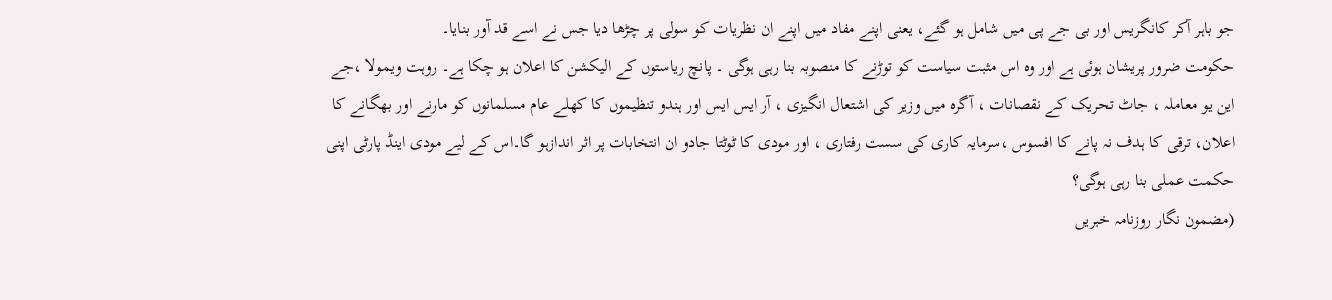جو باہر آکر کانگریس اور بی جے پی میں شامل ہو گئے، یعنی اپنے مفاد میں اپنے ان نظریات کو سولی پر چڑھا دیا جس نے اسے قد آور بنایا۔
حکومت ضرور پریشان ہوئی ہے اور وہ اس مثبت سیاست کو توڑنے کا منصوبہ بنا رہی ہوگی ۔ پانچ ریاستوں کے الیکشن کا اعلان ہو چکا ہے۔ روہت ویمولا ،جے این یو معاملہ ، جاٹ تحریک کے نقصانات ، آگرہ میں وزیر کی اشتعال انگیزی ، آر ایس ایس اور ہندو تنظیموں کا کھلے عام مسلمانوں کو مارنے اور بھگانے کا اعلان، ترقی کا ہدف نہ پانے کا افسوس ،سرمایہ کاری کی سست رفتاری ، اور مودی کا ٹوٹتا جادو ان انتخابات پر اثر اندازہو گا۔اس کے لیے مودی اینڈ پارٹی اپنی حکمت عملی بنا رہی ہوگی؟
(مضمون نگار روزنامہ خبریں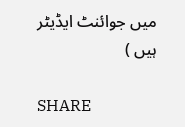میں جوائنٹ ایڈیٹر ہیں )

SHARE